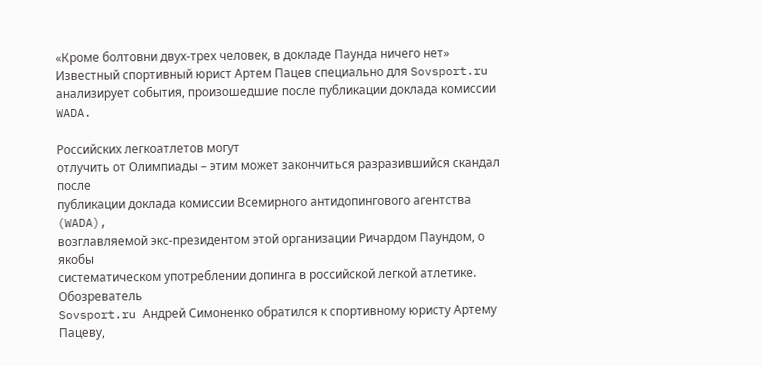«Кроме болтовни двух-трех человек, в докладе Паунда ничего нет»
Известный спортивный юрист Артем Пацев специально для Sovsport.ru анализирует события, произошедшие после публикации доклада комиссии WADA.

Российских легкоатлетов могут
отлучить от Олимпиады – этим может закончиться разразившийся скандал после
публикации доклада комиссии Всемирного антидопингового агентства (WADA),
возглавляемой экс-президентом этой организации Ричардом Паундом, о якобы
систематическом употреблении допинга в российской легкой атлетике. Обозреватель
Sovsport.ru Андрей Симоненко обратился к спортивному юристу Артему Пацеву,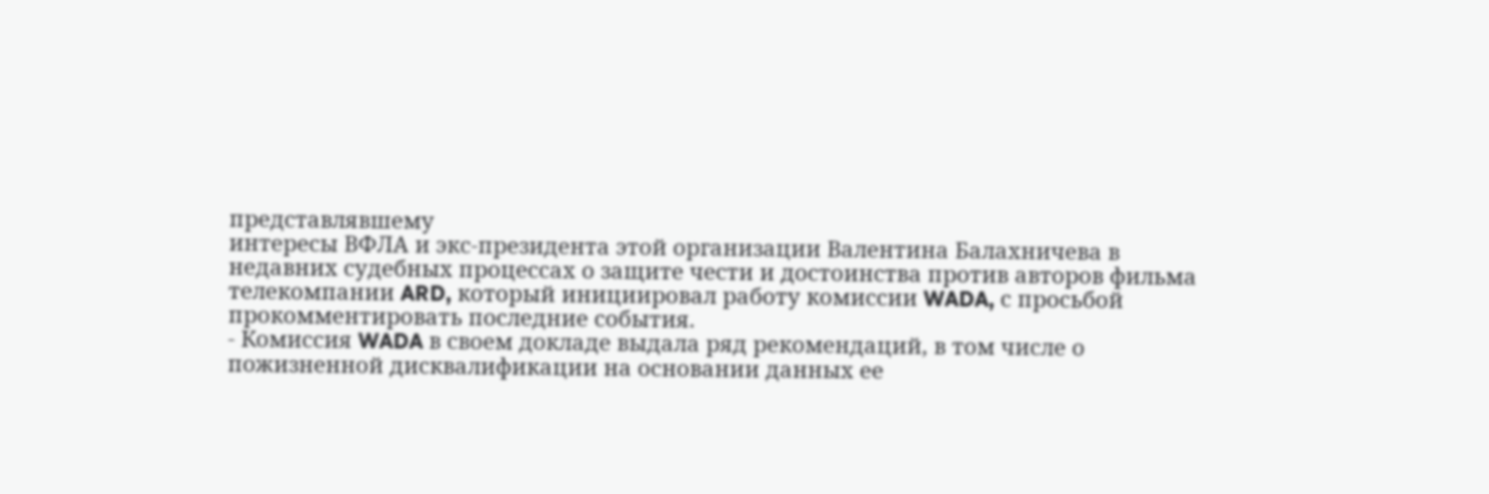представлявшему
интересы ВФЛА и экс-президента этой организации Валентина Балахничева в
недавних судебных процессах о защите чести и достоинства против авторов фильма
телекомпании ARD, который инициировал работу комиссии WADA, с просьбой
прокомментировать последние события.
- Комиссия WADA в своем докладе выдала ряд рекомендаций, в том числе о
пожизненной дисквалификации на основании данных ее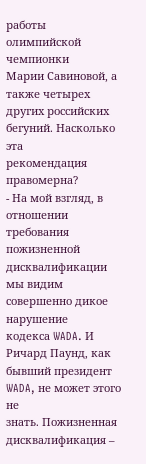работы олимпийской чемпионки
Марии Савиновой, а также четырех других российских бегуний. Насколько эта
рекомендация правомерна?
- На мой взгляд, в отношении
требования пожизненной дисквалификации мы видим совершенно дикое нарушение
кодекса WADA. И Ричард Паунд, как бывший президент WADA, не может этого не
знать. Пожизненная дисквалификация –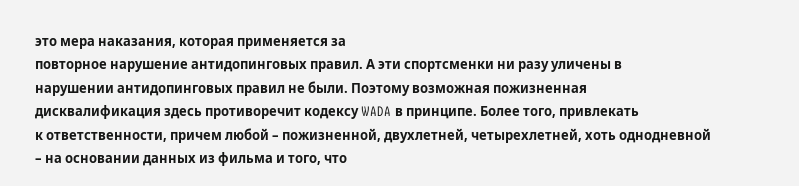это мера наказания, которая применяется за
повторное нарушение антидопинговых правил. А эти спортсменки ни разу уличены в
нарушении антидопинговых правил не были. Поэтому возможная пожизненная
дисквалификация здесь противоречит кодексу WADA в принципе. Более того, привлекать
к ответственности, причем любой – пожизненной, двухлетней, четырехлетней, хоть однодневной
– на основании данных из фильма и того, что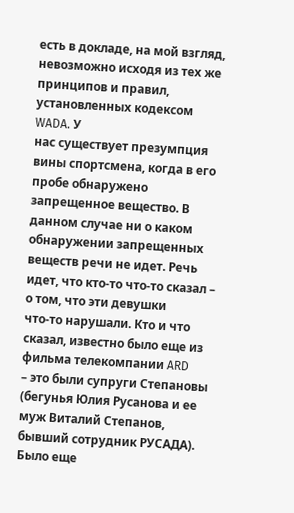есть в докладе, на мой взгляд,
невозможно исходя из тех же принципов и правил, установленных кодексом WADA. У
нас существует презумпция вины спортсмена, когда в его пробе обнаружено
запрещенное вещество. В данном случае ни о каком обнаружении запрещенных
веществ речи не идет. Речь идет, что кто-то что-то сказал – о том, что эти девушки
что-то нарушали. Кто и что сказал, известно было еще из фильма телекомпании ARD
– это были супруги Степановы (бегунья Юлия Русанова и ее муж Виталий Степанов,
бывший сотрудник РУСАДА). Было еще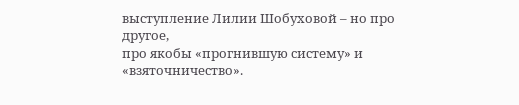выступление Лилии Шобуховой – но про другое,
про якобы «прогнившую систему» и «взяточничество».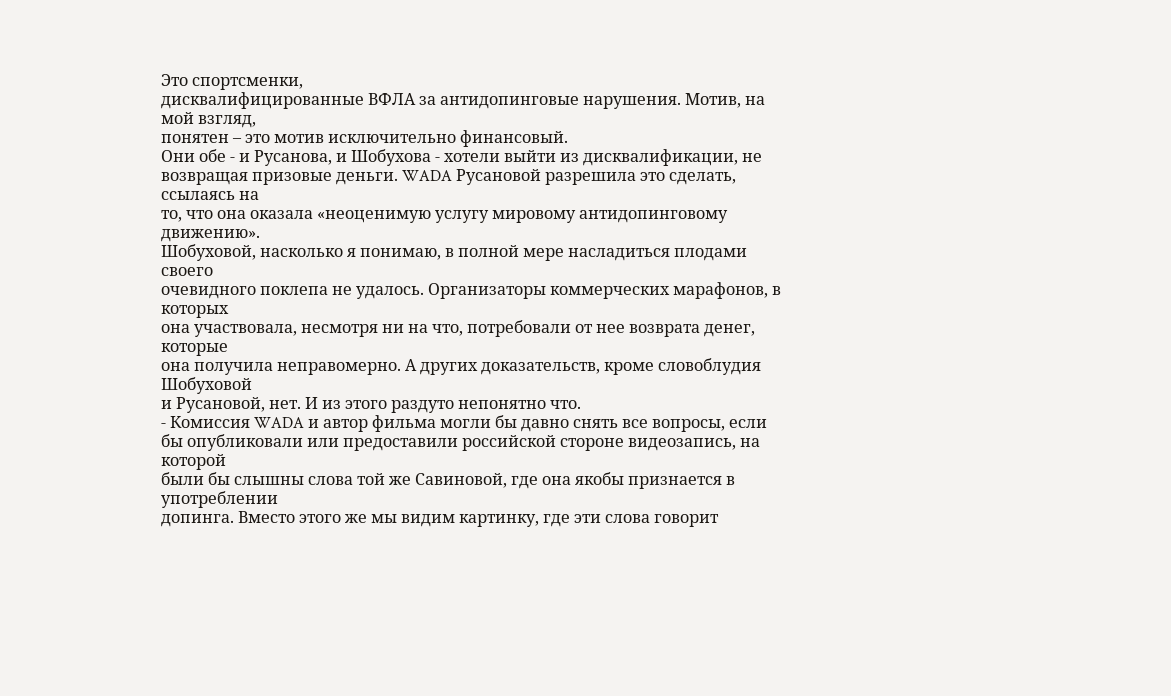Это спортсменки,
дисквалифицированные ВФЛА за антидопинговые нарушения. Мотив, на мой взгляд,
понятен – это мотив исключительно финансовый.
Они обе - и Русанова, и Шобухова - хотели выйти из дисквалификации, не
возвращая призовые деньги. WADA Русановой разрешила это сделать, ссылаясь на
то, что она оказала «неоценимую услугу мировому антидопинговому движению».
Шобуховой, насколько я понимаю, в полной мере насладиться плодами своего
очевидного поклепа не удалось. Организаторы коммерческих марафонов, в которых
она участвовала, несмотря ни на что, потребовали от нее возврата денег, которые
она получила неправомерно. А других доказательств, кроме словоблудия Шобуховой
и Русановой, нет. И из этого раздуто непонятно что.
- Комиссия WADA и автор фильма могли бы давно снять все вопросы, если
бы опубликовали или предоставили российской стороне видеозапись, на которой
были бы слышны слова той же Савиновой, где она якобы признается в употреблении
допинга. Вместо этого же мы видим картинку, где эти слова говорит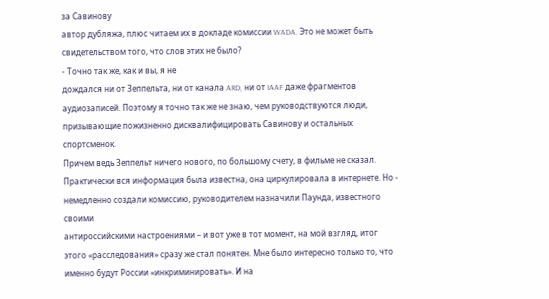за Савинову
автор дубляжа, плюс читаем их в докладе комиссии WADA. Это не может быть
свидетельством того, что слов этих не было?
- Точно так же, как и вы, я не
дождался ни от Зеппельта, ни от канала ARD, ни от IAAF даже фрагментов
аудиозаписей. Поэтому я точно так же не знаю, чем руководствуются люди,
призывающие пожизненно дисквалифицировать Савинову и остальных спортсменок.
Причем ведь Зеппельт ничего нового, по большому счету, в фильме не сказал.
Практически вся информация была известна, она циркулировала в интернете. Но -
немедленно создали комиссию, руководителем назначили Паунда, известного своими
антироссийскими настроениями – и вот уже в тот момент, на мой взгляд, итог
этого «расследования» сразу же стал понятен. Мне было интересно только то, что
именно будут России «инкриминировать». И на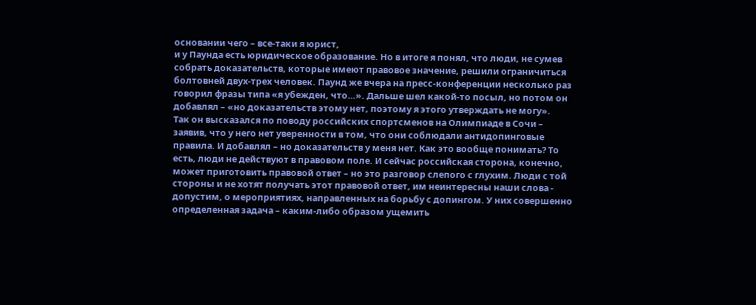основании чего – все-таки я юрист,
и у Паунда есть юридическое образование. Но в итоге я понял, что люди, не сумев
собрать доказательств, которые имеют правовое значение, решили ограничиться
болтовней двух-трех человек. Паунд же вчера на пресс-конференции несколько раз
говорил фразы типа «я убежден, что…». Дальше шел какой-то посыл, но потом он
добавлял – «но доказательств этому нет, поэтому я этого утверждать не могу».
Так он высказался по поводу российских спортсменов на Олимпиаде в Сочи –
заявив, что у него нет уверенности в том, что они соблюдали антидопинговые
правила. И добавлял – но доказательств у меня нет. Как это вообще понимать? То
есть, люди не действуют в правовом поле. И сейчас российская сторона, конечно,
может приготовить правовой ответ – но это разговор слепого с глухим. Люди с той
стороны и не хотят получать этот правовой ответ, им неинтересны наши слова -
допустим, о мероприятиях, направленных на борьбу с допингом. У них совершенно
определенная задача – каким-либо образом ущемить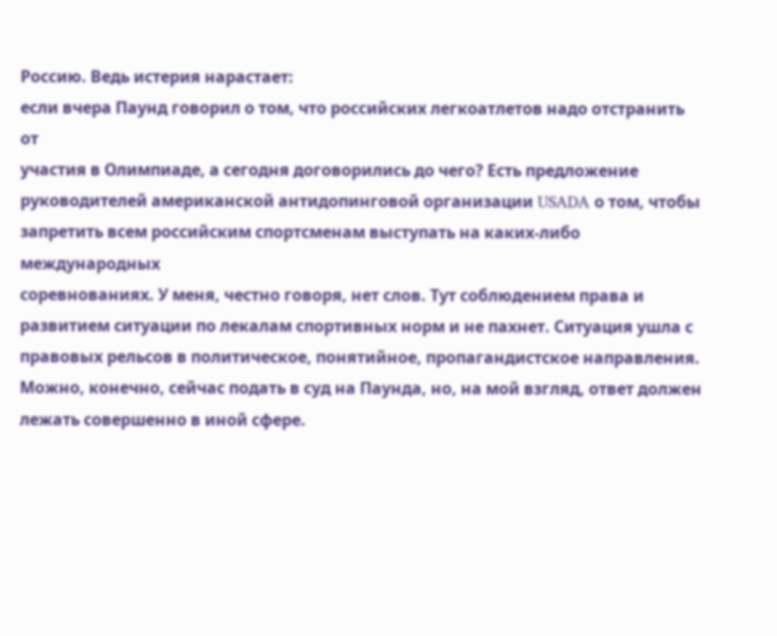Россию. Ведь истерия нарастает:
если вчера Паунд говорил о том, что российских легкоатлетов надо отстранить от
участия в Олимпиаде, а сегодня договорились до чего? Есть предложение
руководителей американской антидопинговой организации USADA о том, чтобы
запретить всем российским спортсменам выступать на каких-либо международных
соревнованиях. У меня, честно говоря, нет слов. Тут соблюдением права и
развитием ситуации по лекалам спортивных норм и не пахнет. Ситуация ушла с
правовых рельсов в политическое, понятийное, пропагандистское направления.
Можно, конечно, сейчас подать в суд на Паунда, но, на мой взгляд, ответ должен
лежать совершенно в иной сфере.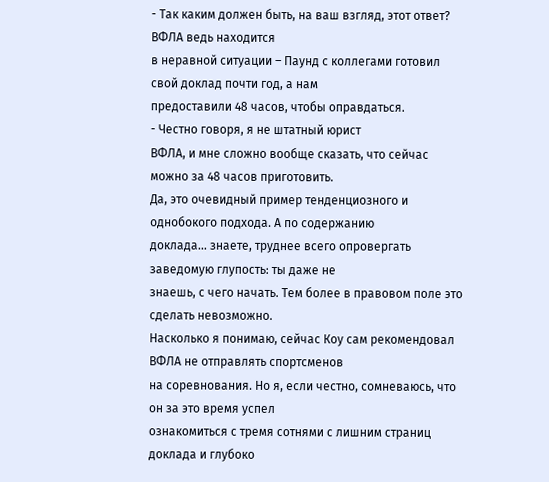- Так каким должен быть, на ваш взгляд, этот ответ? ВФЛА ведь находится
в неравной ситуации – Паунд с коллегами готовил свой доклад почти год, а нам
предоставили 48 часов, чтобы оправдаться.
- Честно говоря, я не штатный юрист
ВФЛА, и мне сложно вообще сказать, что сейчас можно за 48 часов приготовить.
Да, это очевидный пример тенденциозного и однобокого подхода. А по содержанию
доклада... знаете, труднее всего опровергать заведомую глупость: ты даже не
знаешь, с чего начать. Тем более в правовом поле это сделать невозможно.
Насколько я понимаю, сейчас Коу сам рекомендовал ВФЛА не отправлять спортсменов
на соревнования. Но я, если честно, сомневаюсь, что он за это время успел
ознакомиться с тремя сотнями с лишним страниц доклада и глубоко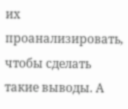их
проанализировать, чтобы сделать такие выводы. А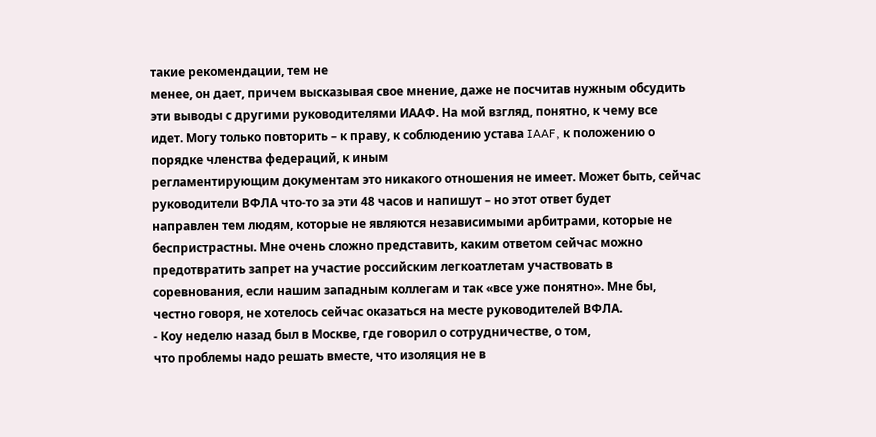такие рекомендации, тем не
менее, он дает, причем высказывая свое мнение, даже не посчитав нужным обсудить
эти выводы с другими руководителями ИААФ. На мой взгляд, понятно, к чему все
идет. Могу только повторить – к праву, к соблюдению устава IAAF, к положению о
порядке членства федераций, к иным
регламентирующим документам это никакого отношения не имеет. Может быть, сейчас
руководители ВФЛА что-то за эти 48 часов и напишут – но этот ответ будет
направлен тем людям, которые не являются независимыми арбитрами, которые не
беспристрастны. Мне очень сложно представить, каким ответом сейчас можно
предотвратить запрет на участие российским легкоатлетам участвовать в
соревнования, если нашим западным коллегам и так «все уже понятно». Мне бы,
честно говоря, не хотелось сейчас оказаться на месте руководителей ВФЛА.
- Коу неделю назад был в Москве, где говорил о сотрудничестве, о том,
что проблемы надо решать вместе, что изоляция не в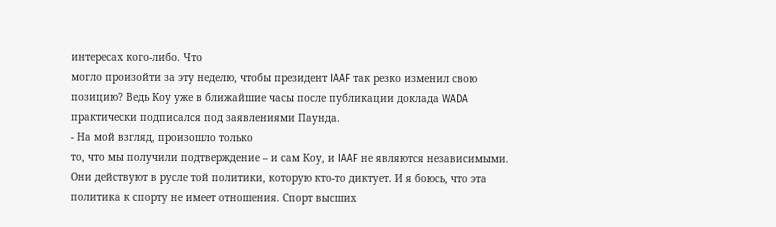интересах кого-либо. Что
могло произойти за эту неделю, чтобы президент IAAF так резко изменил свою
позицию? Ведь Коу уже в ближайшие часы после публикации доклада WADA
практически подписался под заявлениями Паунда.
- На мой взгляд, произошло только
то, что мы получили подтверждение – и сам Коу, и IAAF не являются независимыми.
Они действуют в русле той политики, которую кто-то диктует. И я боюсь, что эта
политика к спорту не имеет отношения. Спорт высших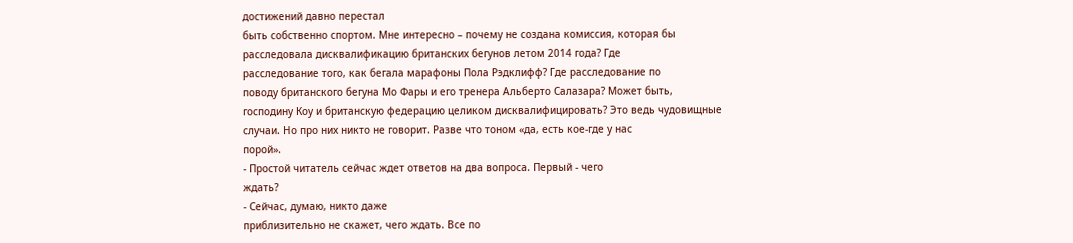достижений давно перестал
быть собственно спортом. Мне интересно – почему не создана комиссия, которая бы
расследовала дисквалификацию британских бегунов летом 2014 года? Где
расследование того, как бегала марафоны Пола Рэдклифф? Где расследование по
поводу британского бегуна Мо Фары и его тренера Альберто Салазара? Может быть,
господину Коу и британскую федерацию целиком дисквалифицировать? Это ведь чудовищные
случаи. Но про них никто не говорит. Разве что тоном «да, есть кое-где у нас
порой».
- Простой читатель сейчас ждет ответов на два вопроса. Первый - чего
ждать?
- Сейчас, думаю, никто даже
приблизительно не скажет, чего ждать. Все по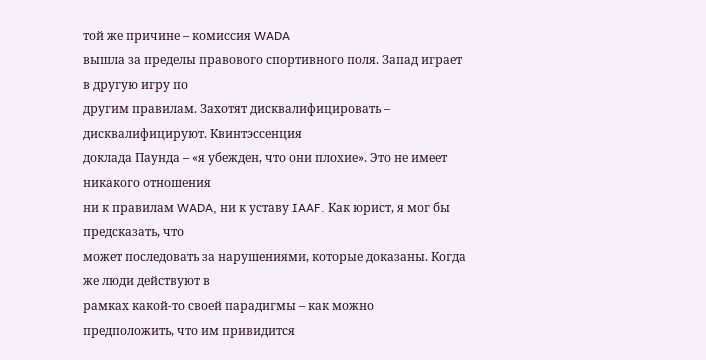той же причине – комиссия WADA
вышла за пределы правового спортивного поля. Запад играет в другую игру по
другим правилам. Захотят дисквалифицировать – дисквалифицируют. Квинтэссенция
доклада Паунда – «я убежден, что они плохие». Это не имеет никакого отношения
ни к правилам WADA, ни к уставу IAAF. Как юрист, я мог бы предсказать, что
может последовать за нарушениями, которые доказаны. Когда же люди действуют в
рамках какой-то своей парадигмы – как можно предположить, что им привидится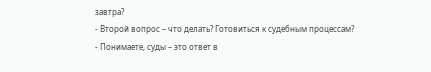завтра?
- Второй вопрос – что делать? Готовиться к судебным процессам?
- Понимаете, суды – это ответ в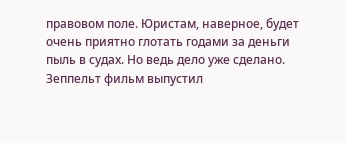правовом поле. Юристам, наверное, будет очень приятно глотать годами за деньги
пыль в судах. Но ведь дело уже сделано. Зеппельт фильм выпустил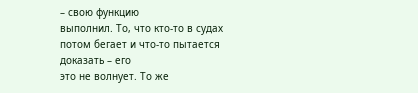– свою функцию
выполнил. То, что кто-то в судах потом бегает и что-то пытается доказать – его
это не волнует. То же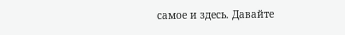самое и здесь. Давайте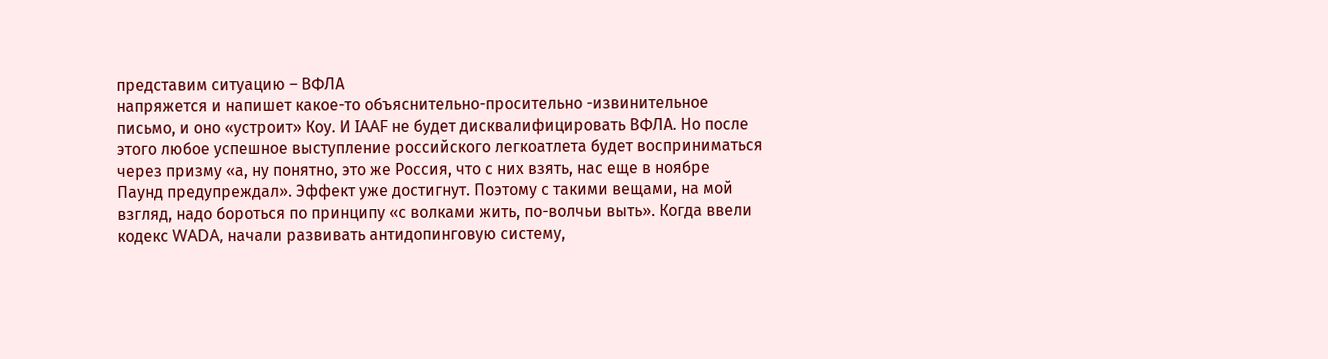представим ситуацию – ВФЛА
напряжется и напишет какое-то объяснительно-просительно -извинительное
письмо, и оно «устроит» Коу. И IAAF не будет дисквалифицировать ВФЛА. Но после
этого любое успешное выступление российского легкоатлета будет восприниматься
через призму «а, ну понятно, это же Россия, что с них взять, нас еще в ноябре
Паунд предупреждал». Эффект уже достигнут. Поэтому с такими вещами, на мой
взгляд, надо бороться по принципу «с волками жить, по-волчьи выть». Когда ввели
кодекс WADA, начали развивать антидопинговую систему,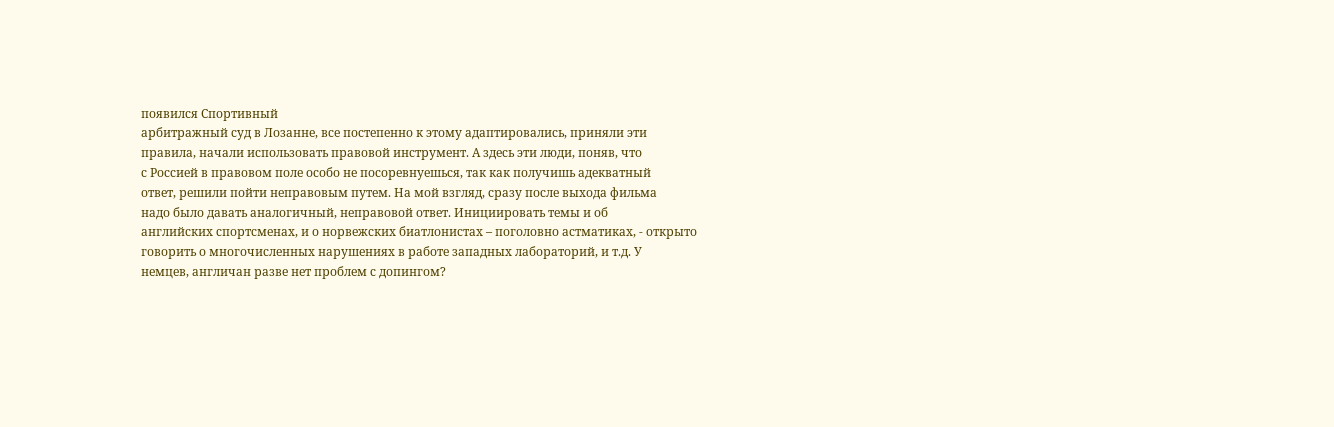появился Спортивный
арбитражный суд в Лозанне, все постепенно к этому адаптировались, приняли эти
правила, начали использовать правовой инструмент. А здесь эти люди, поняв, что
с Россией в правовом поле особо не посоревнуешься, так как получишь адекватный
ответ, решили пойти неправовым путем. На мой взгляд, сразу после выхода фильма
надо было давать аналогичный, неправовой ответ. Инициировать темы и об
английских спортсменах, и о норвежских биатлонистах – поголовно астматиках, - открыто
говорить о многочисленных нарушениях в работе западных лабораторий, и т.д. У
немцев, англичан разве нет проблем с допингом?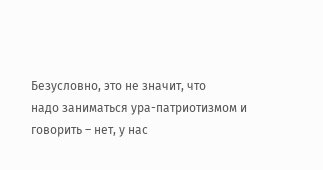Безусловно, это не значит, что
надо заниматься ура-патриотизмом и говорить – нет, у нас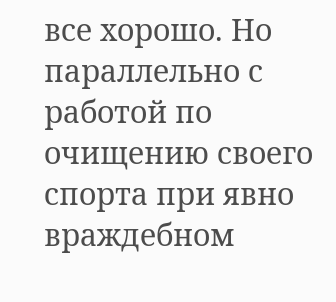все хорошо. Но
параллельно с работой по очищению своего спорта при явно враждебном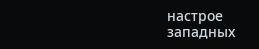настрое
западных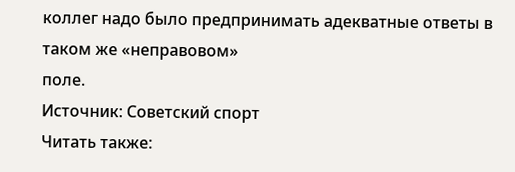коллег надо было предпринимать адекватные ответы в таком же «неправовом»
поле.
Источник: Советский спорт
Читать также: